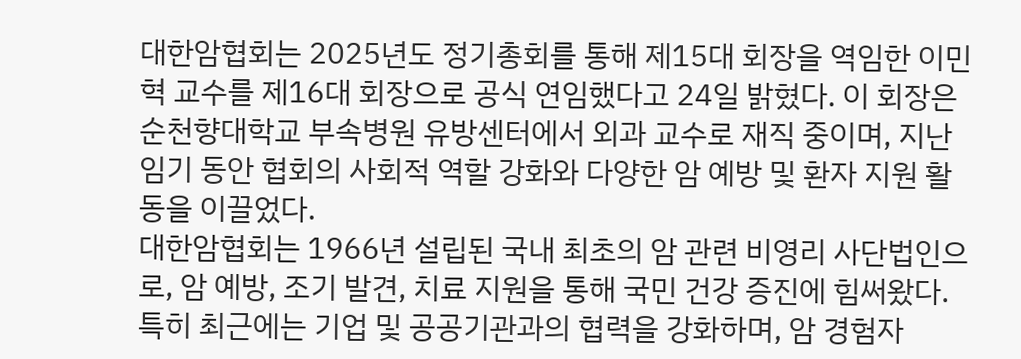대한암협회는 2025년도 정기총회를 통해 제15대 회장을 역임한 이민혁 교수를 제16대 회장으로 공식 연임했다고 24일 밝혔다. 이 회장은 순천향대학교 부속병원 유방센터에서 외과 교수로 재직 중이며, 지난 임기 동안 협회의 사회적 역할 강화와 다양한 암 예방 및 환자 지원 활동을 이끌었다.
대한암협회는 1966년 설립된 국내 최초의 암 관련 비영리 사단법인으로, 암 예방, 조기 발견, 치료 지원을 통해 국민 건강 증진에 힘써왔다. 특히 최근에는 기업 및 공공기관과의 협력을 강화하며, 암 경험자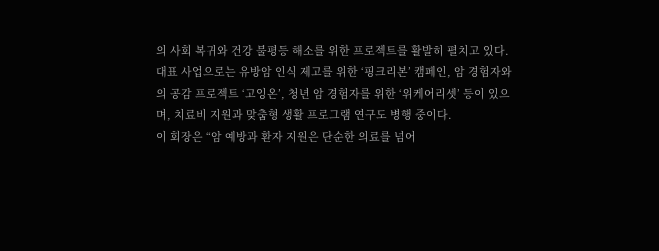의 사회 복귀와 건강 불평등 해소를 위한 프로젝트를 활발히 펼치고 있다.
대표 사업으로는 유방암 인식 제고를 위한 ‘핑크리본’ 캠페인, 암 경험자와의 공감 프로젝트 ‘고잉온’, 청년 암 경험자를 위한 ‘위케어리셋’ 등이 있으며, 치료비 지원과 맞춤형 생활 프로그램 연구도 병행 중이다.
이 회장은 “암 예방과 환자 지원은 단순한 의료를 넘어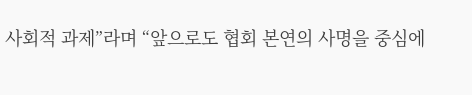사회적 과제”라며 “앞으로도 협회 본연의 사명을 중심에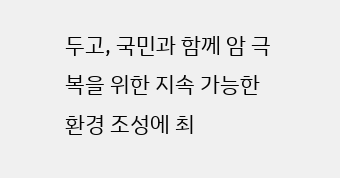두고, 국민과 함께 암 극복을 위한 지속 가능한 환경 조성에 최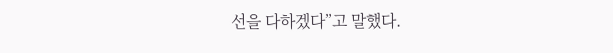선을 다하겠다”고 말했다.